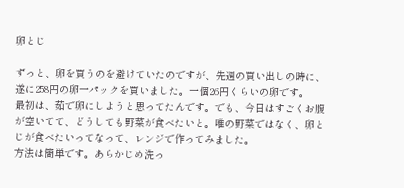卵とじ

ずっと、卵を買うのを避けていたのですが、先週の買い出しの時に、遂に258円の卵一パックを買いました。一個26円くらいの卵です。
最初は、茹で卵にしようと思ってたんです。でも、今日はすごくお腹が空いてて、どうしても野菜が食べたいと。唯の野菜ではなく、卵とじが食べたいってなって、レンジで作ってみました。
方法は簡単です。あらかじめ洗っ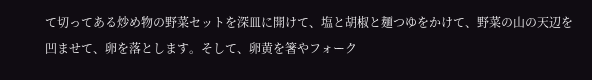て切ってある炒め物の野菜セットを深皿に開けて、塩と胡椒と麺つゆをかけて、野菜の山の天辺を凹ませて、卵を落とします。そして、卵黄を箸やフォーク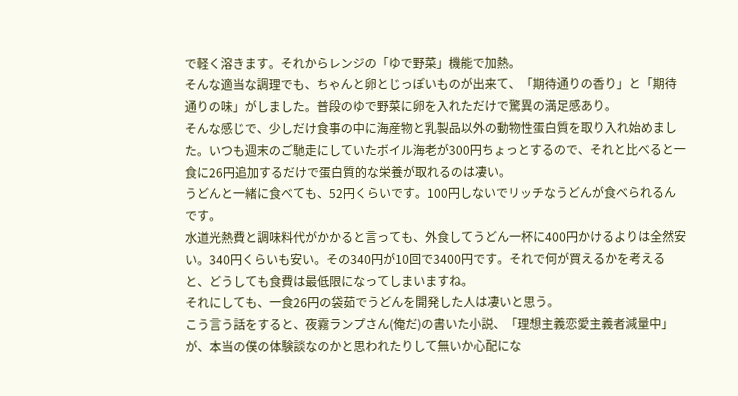で軽く溶きます。それからレンジの「ゆで野菜」機能で加熱。
そんな適当な調理でも、ちゃんと卵とじっぽいものが出来て、「期待通りの香り」と「期待通りの味」がしました。普段のゆで野菜に卵を入れただけで驚異の満足感あり。
そんな感じで、少しだけ食事の中に海産物と乳製品以外の動物性蛋白質を取り入れ始めました。いつも週末のご馳走にしていたボイル海老が300円ちょっとするので、それと比べると一食に26円追加するだけで蛋白質的な栄養が取れるのは凄い。
うどんと一緒に食べても、52円くらいです。100円しないでリッチなうどんが食べられるんです。
水道光熱費と調味料代がかかると言っても、外食してうどん一杯に400円かけるよりは全然安い。340円くらいも安い。その340円が10回で3400円です。それで何が買えるかを考えると、どうしても食費は最低限になってしまいますね。
それにしても、一食26円の袋茹でうどんを開発した人は凄いと思う。
こう言う話をすると、夜霧ランプさん(俺だ)の書いた小説、「理想主義恋愛主義者減量中」が、本当の僕の体験談なのかと思われたりして無いか心配にな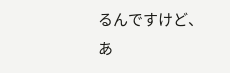るんですけど、あ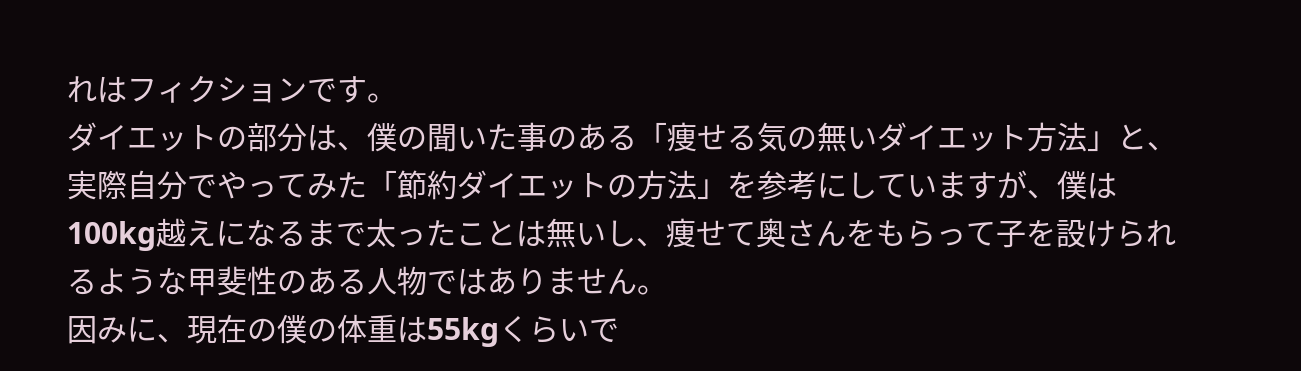れはフィクションです。
ダイエットの部分は、僕の聞いた事のある「痩せる気の無いダイエット方法」と、実際自分でやってみた「節約ダイエットの方法」を参考にしていますが、僕は100kg越えになるまで太ったことは無いし、痩せて奥さんをもらって子を設けられるような甲斐性のある人物ではありません。
因みに、現在の僕の体重は55kgくらいで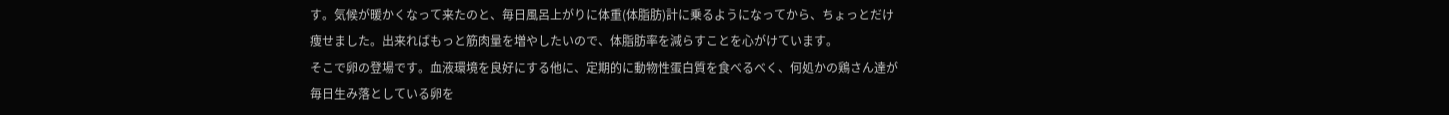す。気候が暖かくなって来たのと、毎日風呂上がりに体重(体脂肪)計に乗るようになってから、ちょっとだけ痩せました。出来ればもっと筋肉量を増やしたいので、体脂肪率を減らすことを心がけています。
そこで卵の登場です。血液環境を良好にする他に、定期的に動物性蛋白質を食べるべく、何処かの鶏さん達が毎日生み落としている卵を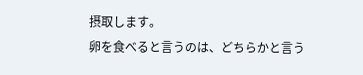摂取します。
卵を食べると言うのは、どちらかと言う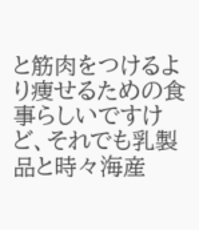と筋肉をつけるより痩せるための食事らしいですけど、それでも乳製品と時々海産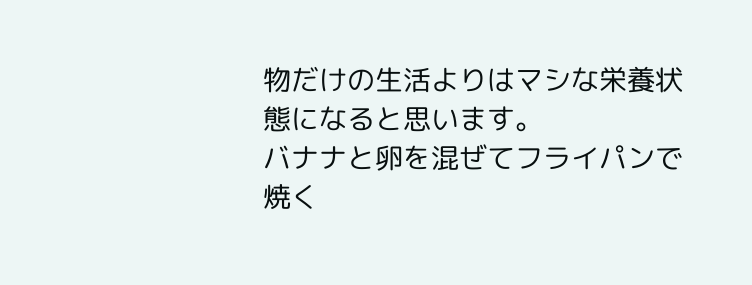物だけの生活よりはマシな栄養状態になると思います。
バナナと卵を混ぜてフライパンで焼く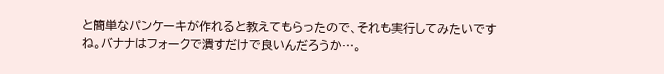と簡単なパンケーキが作れると教えてもらったので、それも実行してみたいですね。バナナはフォークで潰すだけで良いんだろうか…。